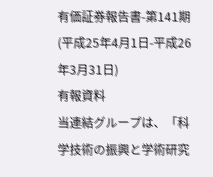有価証券報告書-第141期(平成25年4月1日-平成26年3月31日)
有報資料
当連結グループは、「科学技術の振興と学術研究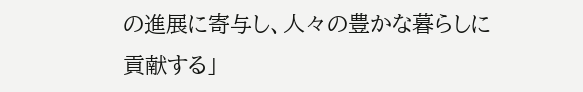の進展に寄与し、人々の豊かな暮らしに貢献する」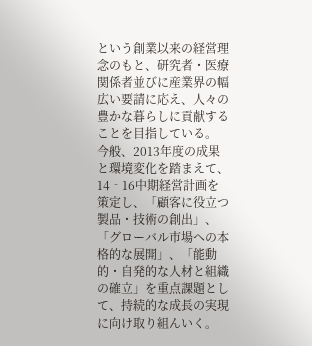という創業以来の経営理念のもと、研究者・医療関係者並びに産業界の幅広い要請に応え、人々の豊かな暮らしに貢献することを目指している。
今般、2013年度の成果と環境変化を踏まえて、14‐16中期経営計画を策定し、「顧客に役立つ製品・技術の創出」、「グローバル市場への本格的な展開」、「能動的・自発的な人材と組織の確立」を重点課題として、持続的な成長の実現に向け取り組んいく。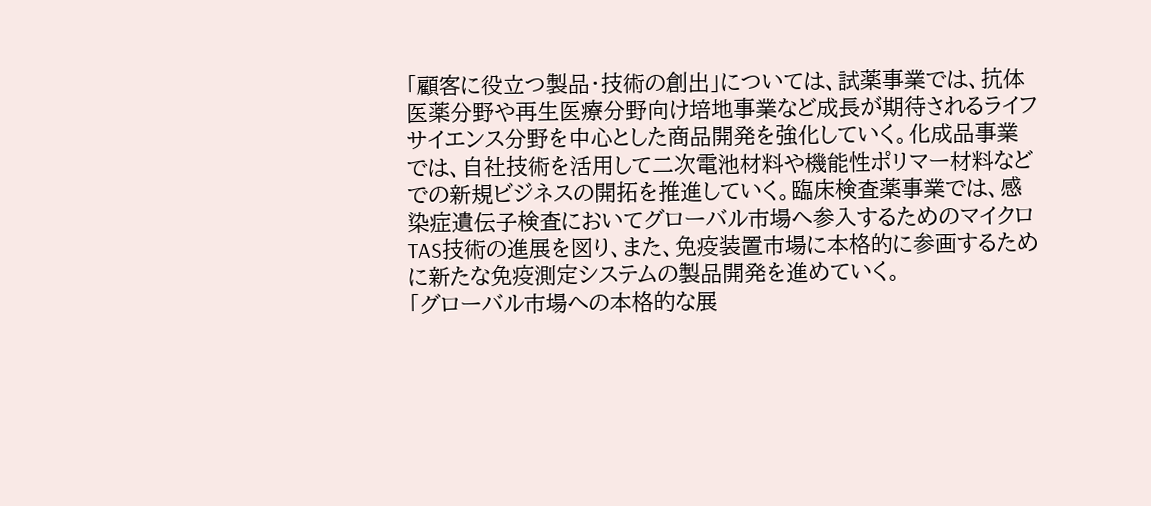「顧客に役立つ製品・技術の創出」については、試薬事業では、抗体医薬分野や再生医療分野向け培地事業など成長が期待されるライフサイエンス分野を中心とした商品開発を強化していく。化成品事業では、自社技術を活用して二次電池材料や機能性ポリマー材料などでの新規ビジネスの開拓を推進していく。臨床検査薬事業では、感染症遺伝子検査においてグローバル市場へ参入するためのマイクロTAS技術の進展を図り、また、免疫装置市場に本格的に参画するために新たな免疫測定システムの製品開発を進めていく。
「グローバル市場への本格的な展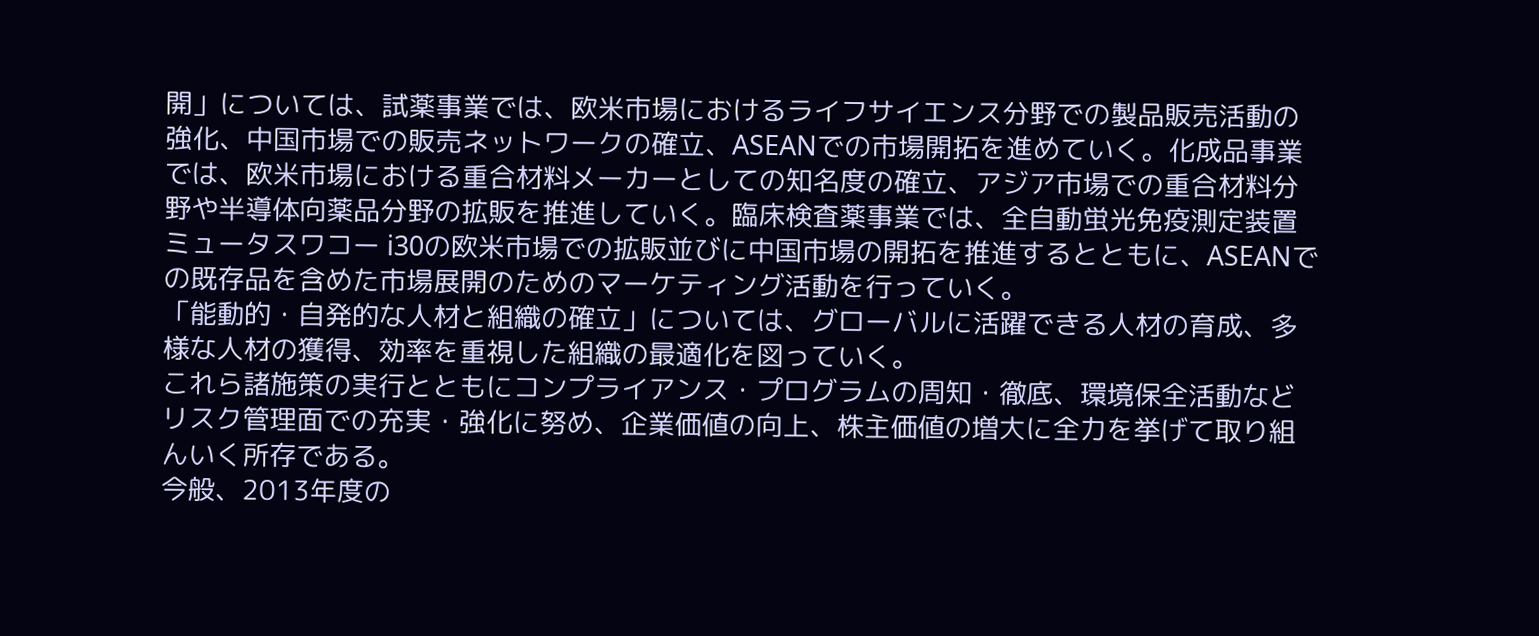開」については、試薬事業では、欧米市場におけるライフサイエンス分野での製品販売活動の強化、中国市場での販売ネットワークの確立、ASEANでの市場開拓を進めていく。化成品事業では、欧米市場における重合材料メーカーとしての知名度の確立、アジア市場での重合材料分野や半導体向薬品分野の拡販を推進していく。臨床検査薬事業では、全自動蛍光免疫測定装置ミュータスワコー i30の欧米市場での拡販並びに中国市場の開拓を推進するとともに、ASEANでの既存品を含めた市場展開のためのマーケティング活動を行っていく。
「能動的・自発的な人材と組織の確立」については、グローバルに活躍できる人材の育成、多様な人材の獲得、効率を重視した組織の最適化を図っていく。
これら諸施策の実行とともにコンプライアンス・プログラムの周知・徹底、環境保全活動などリスク管理面での充実・強化に努め、企業価値の向上、株主価値の増大に全力を挙げて取り組んいく所存である。
今般、2013年度の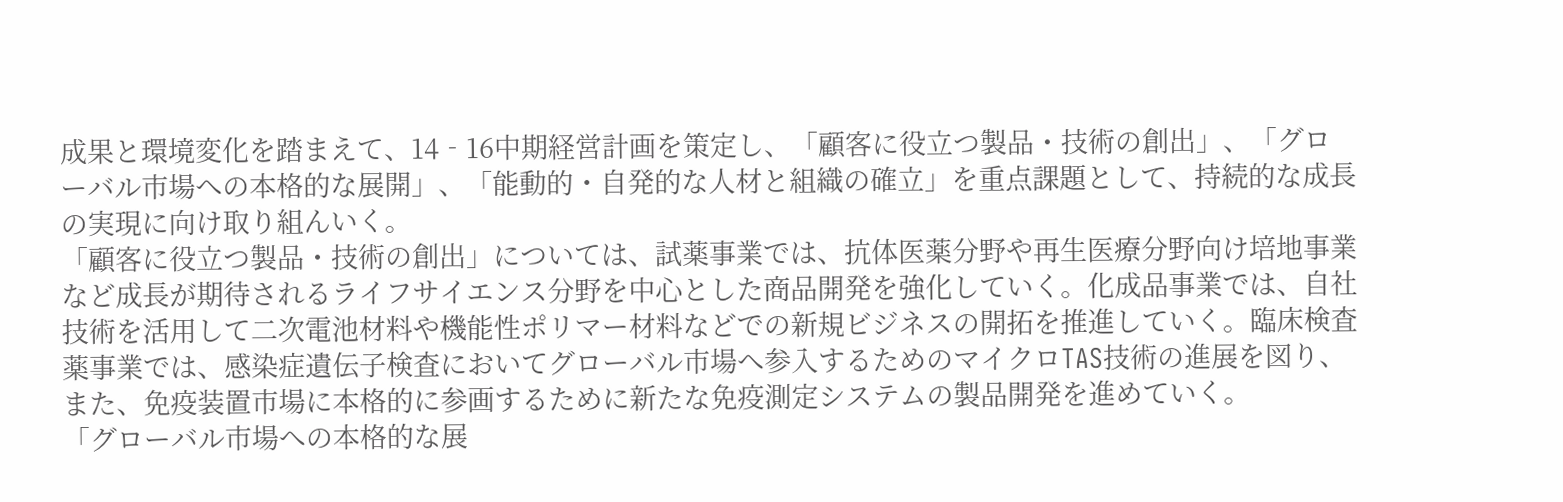成果と環境変化を踏まえて、14‐16中期経営計画を策定し、「顧客に役立つ製品・技術の創出」、「グローバル市場への本格的な展開」、「能動的・自発的な人材と組織の確立」を重点課題として、持続的な成長の実現に向け取り組んいく。
「顧客に役立つ製品・技術の創出」については、試薬事業では、抗体医薬分野や再生医療分野向け培地事業など成長が期待されるライフサイエンス分野を中心とした商品開発を強化していく。化成品事業では、自社技術を活用して二次電池材料や機能性ポリマー材料などでの新規ビジネスの開拓を推進していく。臨床検査薬事業では、感染症遺伝子検査においてグローバル市場へ参入するためのマイクロTAS技術の進展を図り、また、免疫装置市場に本格的に参画するために新たな免疫測定システムの製品開発を進めていく。
「グローバル市場への本格的な展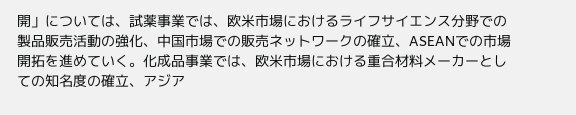開」については、試薬事業では、欧米市場におけるライフサイエンス分野での製品販売活動の強化、中国市場での販売ネットワークの確立、ASEANでの市場開拓を進めていく。化成品事業では、欧米市場における重合材料メーカーとしての知名度の確立、アジア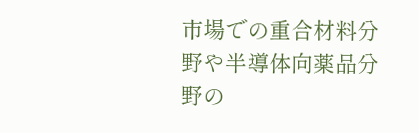市場での重合材料分野や半導体向薬品分野の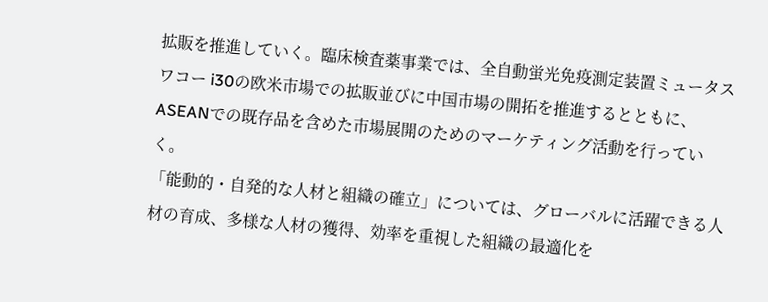拡販を推進していく。臨床検査薬事業では、全自動蛍光免疫測定装置ミュータスワコー i30の欧米市場での拡販並びに中国市場の開拓を推進するとともに、ASEANでの既存品を含めた市場展開のためのマーケティング活動を行っていく。
「能動的・自発的な人材と組織の確立」については、グローバルに活躍できる人材の育成、多様な人材の獲得、効率を重視した組織の最適化を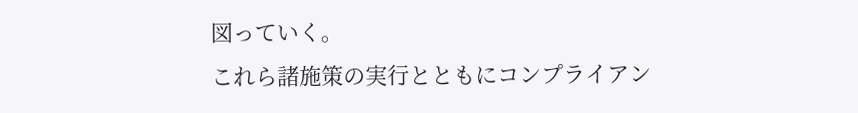図っていく。
これら諸施策の実行とともにコンプライアン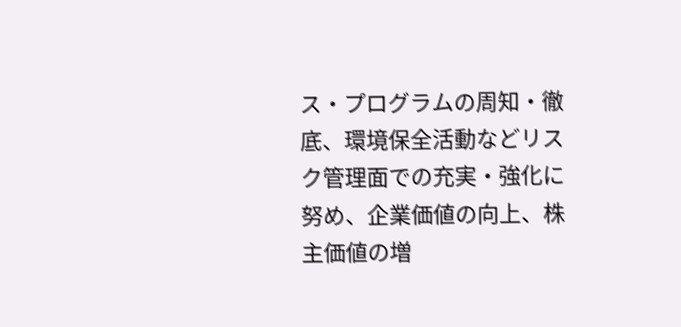ス・プログラムの周知・徹底、環境保全活動などリスク管理面での充実・強化に努め、企業価値の向上、株主価値の増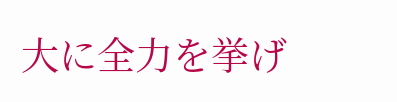大に全力を挙げ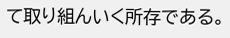て取り組んいく所存である。